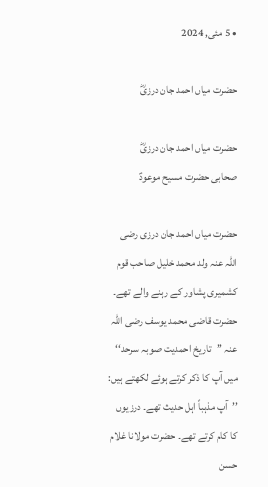• 5 مئی, 2024

حضرت میاں احمد جان درزیؓ

حضرت میاں احمد جان درزیؓ
صحابی حضرت مسیح موعودؑ

حضرت میاں احمد جان درزی رضی اللہ عنہ ولد محمد خلیل صاحب قوم کشمیری پشاور کے رہنے والے تھے۔ حضرت قاضی محمد یوسف رضی اللہ عنہ ’’تاریخ احمدیت صوبہ سرحد‘‘ میں آپ کا ذکر کرتے ہوئے لکھتے ہیں:
’’آپ مذہباً اہل حدیث تھے۔ درزیوں کا کام کرتے تھے۔ حضرت مولانا غلام حسن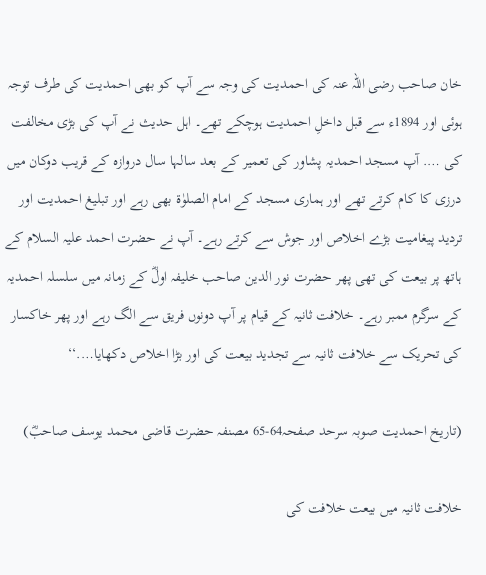خان صاحب رضی اللہ عنہ کی احمدیت کی وجہ سے آپ کو بھی احمدیت کی طرف توجہ ہوئی اور 1894ء سے قبل داخلِ احمدیت ہوچکے تھے۔ اہل حدیث نے آپ کی بڑی مخالفت کی …. آپ مسجد احمدیہ پشاور کی تعمیر کے بعد سالہا سال دروازہ کے قریب دوکان میں درزی کا کام کرتے تھے اور ہماری مسجد کے امام الصلوٰۃ بھی رہے اور تبلیغ احمدیت اور تردید پیغامیت بڑے اخلاص اور جوش سے کرتے رہے۔ آپ نے حضرت احمد علیہ السلام کے ہاتھ پر بیعت کی تھی پھر حضرت نور الدین صاحب خلیفہ اولؓ کے زمانہ میں سلسلہ احمدیہ کے سرگرم ممبر رہے۔ خلافت ثانیہ کے قیام پر آپ دونوں فریق سے الگ رہے اور پھر خاکسار کی تحریک سے خلافت ثانیہ سے تجدید بیعت کی اور بڑا اخلاص دکھایا….‘‘

(تاریخ احمدیت صوبہ سرحد صفحہ64-65 مصنفہ حضرت قاضی محمد یوسف صاحبؓ)

خلافت ثانیہ میں بیعت خلافت کی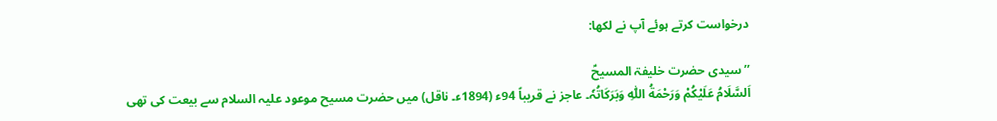درخواست کرتے ہوئے آپ نے لکھا:

’’سیدی حضرت خلیفۃ المسیحؑ
اَلسَّلَامُ عَلَیْکُمْ وَرَحْمَةُ اللّٰہِ وَبَرَکَاتُہٗ۔ عاجز نے قریباً 94ء (1894ء۔ ناقل) میں حضرت مسیح موعود علیہ السلام سے بیعت کی تھی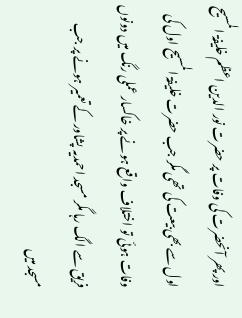اور پھر آنحضرت کی وفات پر حضرت نور الدین اعظم خلیفۃ المسیح اول سے بھی بیعت کی تھی مگر جب حضرت خلیفۃ المسیح اول کی وفات ہوئی تو اختلاف واقع ہونے پر خاکسار عملی رنگ میں دونوں فریق سے الگ رہا مگر مسجد احمدیہ پشاور کے تعمیر ہونے پر جب مسجد میں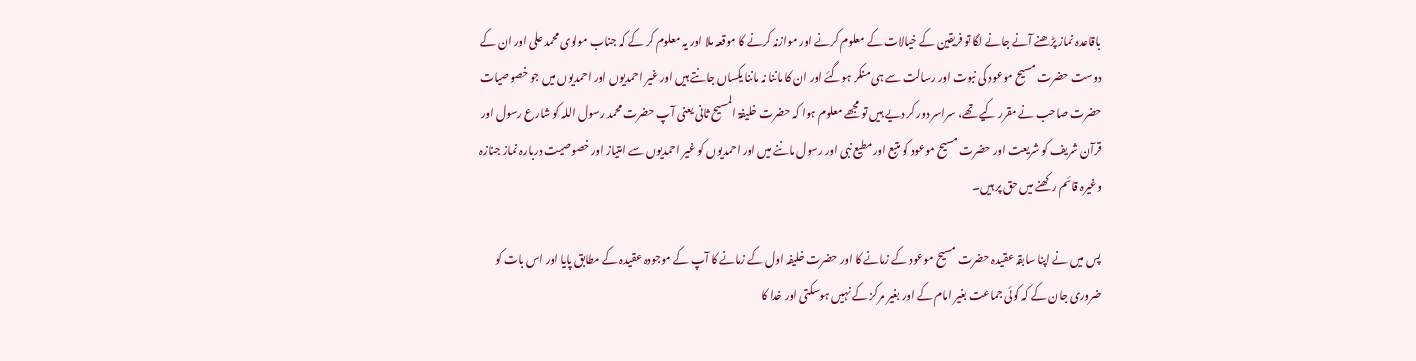باقاعدہ نماز پڑھنے آنے جانے لگا تو فریقین کے خیالات کے معلوم کرنے اور موازنہ کرنے کا موقعہ ملا اور یہ معلوم کر کے کہ جناب مولوی محمد علی اور ان کے دوست حضرت مسیح موعود کی نبوت اور رسالت سے ہی منکر ہوگئے اور ان کا ماننا نہ ماننا یکساں جانتے ہیں اور غیر احمدیوں اور احمدیوں میں جو خصوصیات حضرت صاحب نے مقرر کیے تھے، سراسر دور کر دیے ہیں تو مجھے معلوم ہوا کہ حضرت خلیفۃ المسیح ثانی یعنی آپ حضرت محمد رسول اللہ کو شارع رسول اور قرآن شریف کو شریعت اور حضرت مسیح موعود کو متبع اور مطیع نبی اور رسول ماننے میں اور احمدیوں کو غیر احمدیوں سے امتیاز اور خصوصیت دربارہ نماز جنازہ وغیرہ قائم رکھنے میں حق پر ہیں۔

پس میں نے اپنا سابقہ عقیدہ حضرت مسیح موعود کے زمانے کا اور حضرت خلیفہ اول کے زمانے کا آپ کے موجودہ عقیدہ کے مطابق پایا اور اس بات کو ضروری جان کے کہ کوئی جماعت بغیر امام کے اور بغیر مرکز کے نہیں ہوسکتی اور خدا کا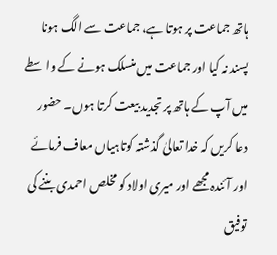ہاتھ جماعت پر ہوتا ہے، جماعت سے الگ ہونا پسند نہ کیا اور جماعت میں منسلک ہونے کے واسطے میں آپ کے ہاتھ پر تجدید بیعت کرتا ہوں۔ حضور دعا کریں کہ خدا تعالیٰ گذشتہ کوتاہیاں معاف فرمائے اور آئندہ مجھے اور میری اولاد کو مخلص احمدی بننے کی توفیق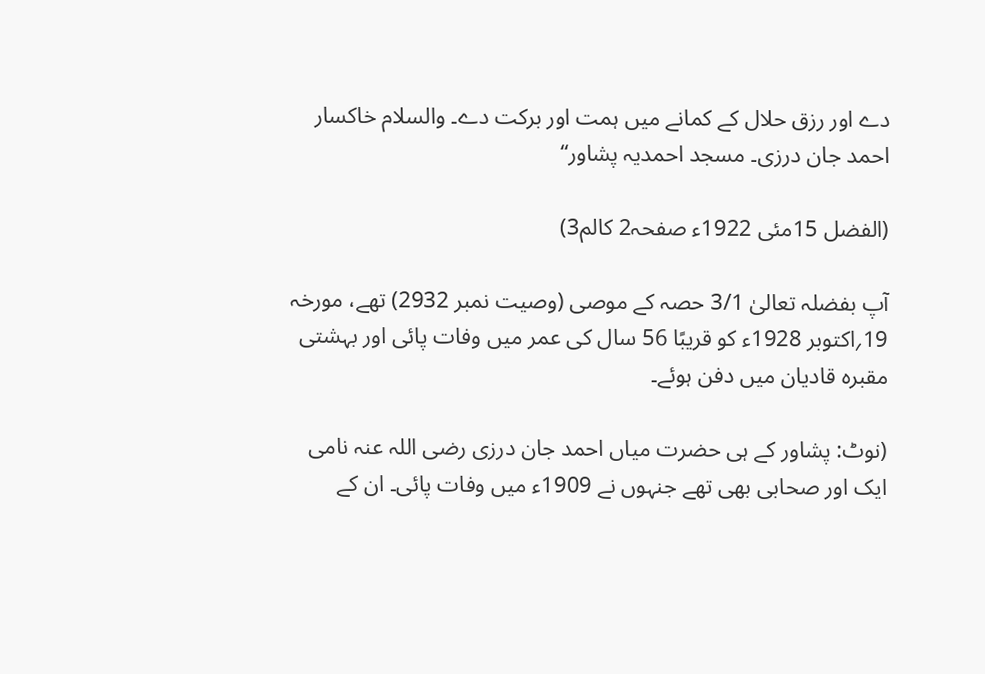دے اور رزق حلال کے کمانے میں ہمت اور برکت دے۔ والسلام خاکسار احمد جان درزی۔ مسجد احمدیہ پشاور‘‘

(الفضل 15مئی 1922ء صفحہ2 کالم3)

آپ بفضلہ تعالیٰ 3/1 حصہ کے موصی (وصیت نمبر 2932) تھے، مورخہ 19؍اکتوبر 1928ء کو قریبًا 56 سال کی عمر میں وفات پائی اور بہشتی مقبرہ قادیان میں دفن ہوئے۔

(نوٹ: پشاور کے ہی حضرت میاں احمد جان درزی رضی اللہ عنہ نامی ایک اور صحابی بھی تھے جنہوں نے 1909ء میں وفات پائی۔ ان کے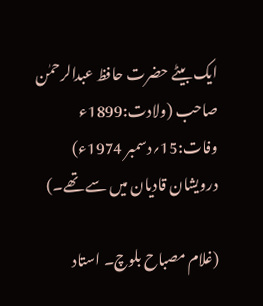ایک بیٹے حضرت حافظ عبدالرحمٰن صاحب (ولادت:1899ء وفات:15؍دسمبر 1974ء) درویشان قادیان میں سے تھے۔)

(غلام مصباح بلوچ۔ استاد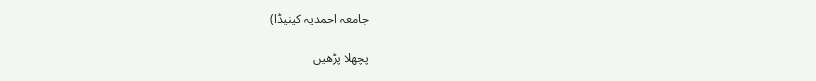جامعہ احمدیہ کینیڈا)

پچھلا پڑھیں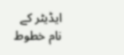ایڈیٹر کے نام خطوط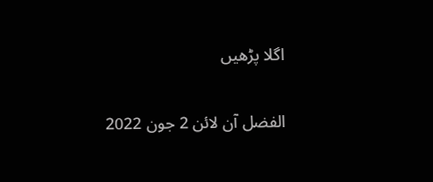اگلا پڑھیں

الفضل آن لائن 2 جون 2022